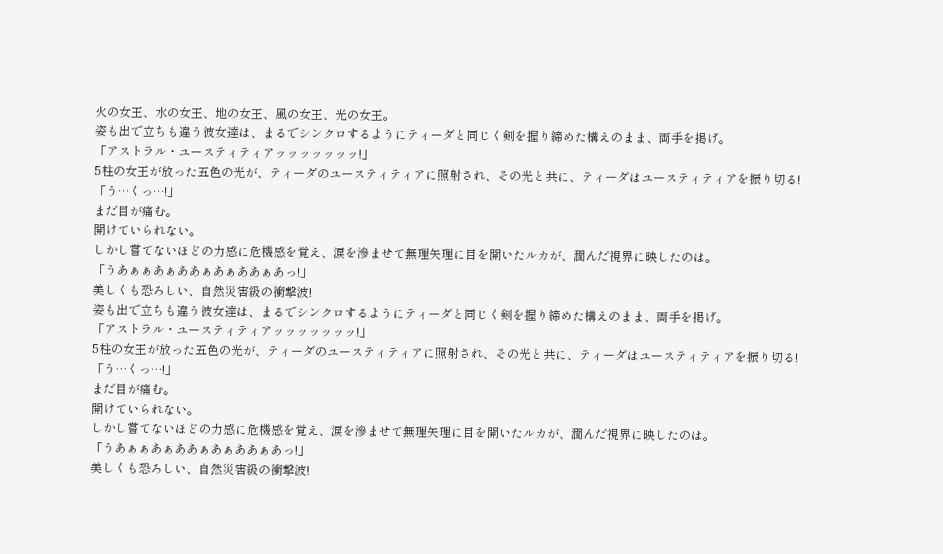火の女王、水の女王、地の女王、風の女王、光の女王。
姿も出で立ちも違う彼女達は、まるでシンクロするようにティーダと同じく剣を握り締めた構えのまま、両手を掲げ。
「アストラル・ユースティティアッッッッッッッ!」
5柱の女王が放った五色の光が、ティーダのユースティティアに照射され、その光と共に、ティーダはユースティティアを振り切る!
「う…くっ…!」
まだ目が痛む。
開けていられない。
しかし嘗てないほどの力感に危機感を覚え、涙を滲ませて無理矢理に目を開いたルカが、潤んだ視界に映したのは。
「うあぁぁあぁああぁあぁああぁあっ!」
美しくも恐ろしい、自然災害級の衝撃波!
姿も出で立ちも違う彼女達は、まるでシンクロするようにティーダと同じく剣を握り締めた構えのまま、両手を掲げ。
「アストラル・ユースティティアッッッッッッッ!」
5柱の女王が放った五色の光が、ティーダのユースティティアに照射され、その光と共に、ティーダはユースティティアを振り切る!
「う…くっ…!」
まだ目が痛む。
開けていられない。
しかし嘗てないほどの力感に危機感を覚え、涙を滲ませて無理矢理に目を開いたルカが、潤んだ視界に映したのは。
「うあぁぁあぁああぁあぁああぁあっ!」
美しくも恐ろしい、自然災害級の衝撃波!